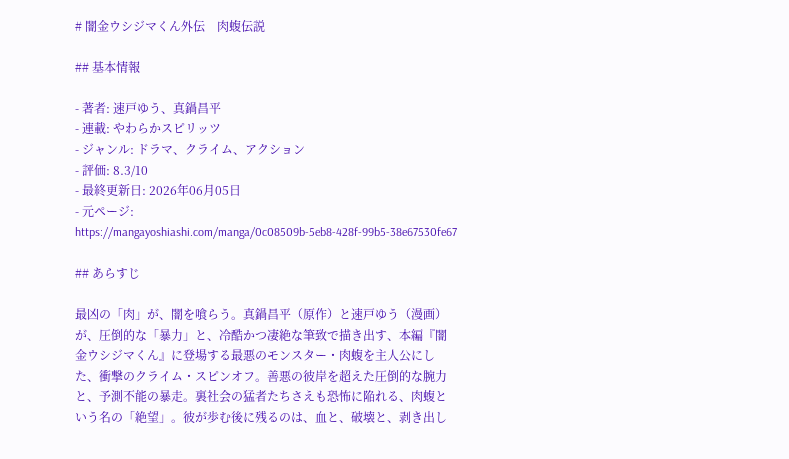# 闇金ウシジマくん外伝　肉蝮伝説

## 基本情報

- 著者: 速戸ゆう、真鍋昌平
- 連載: やわらかスピリッツ
- ジャンル: ドラマ、クライム、アクション
- 評価: 8.3/10
- 最終更新日: 2026年06月05日
- 元ページ: https://mangayoshiashi.com/manga/0c08509b-5eb8-428f-99b5-38e67530fe67

## あらすじ

最凶の「肉」が、闇を喰らう。真鍋昌平（原作）と速戸ゆう（漫画）が、圧倒的な「暴力」と、冷酷かつ凄絶な筆致で描き出す、本編『闇金ウシジマくん』に登場する最悪のモンスター・肉蝮を主人公にした、衝撃のクライム・スピンオフ。善悪の彼岸を超えた圧倒的な腕力と、予測不能の暴走。裏社会の猛者たちさえも恐怖に陥れる、肉蝮という名の「絶望」。彼が歩む後に残るのは、血と、破壊と、剥き出し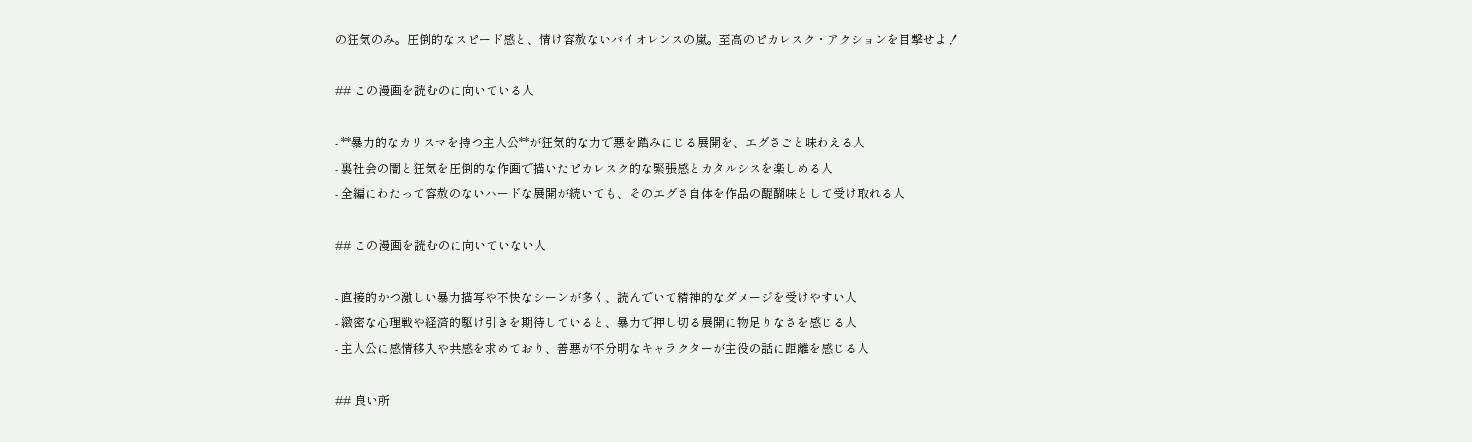の狂気のみ。圧倒的なスピード感と、情け容赦ないバイオレンスの嵐。至高のピカレスク・アクションを目撃せよ！

## この漫画を読むのに向いている人

- **暴力的なカリスマを持つ主人公**が狂気的な力で悪を踏みにじる展開を、エグさごと味わえる人
- 裏社会の闇と狂気を圧倒的な作画で描いたピカレスク的な緊張感とカタルシスを楽しめる人
- 全編にわたって容赦のないハードな展開が続いても、そのエグさ自体を作品の醍醐味として受け取れる人

## この漫画を読むのに向いていない人

- 直接的かつ激しい暴力描写や不快なシーンが多く、読んでいて精神的なダメージを受けやすい人
- 緻密な心理戦や経済的駆け引きを期待していると、暴力で押し切る展開に物足りなさを感じる人
- 主人公に感情移入や共感を求めており、善悪が不分明なキャラクターが主役の話に距離を感じる人

## 良い所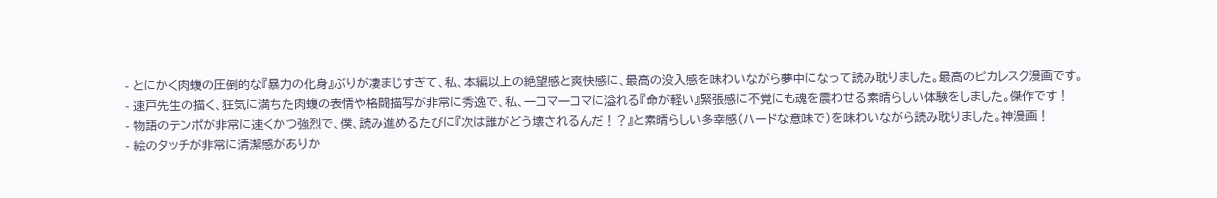- とにかく肉蝮の圧倒的な『暴力の化身』ぶりが凄まじすぎて、私、本編以上の絶望感と爽快感に、最高の没入感を味わいながら夢中になって読み耽りました。最高のピカレスク漫画です。
- 速戸先生の描く、狂気に満ちた肉蝮の表情や格闘描写が非常に秀逸で、私、一コマ一コマに溢れる『命が軽い』緊張感に不覚にも魂を震わせる素晴らしい体験をしました。傑作です！
- 物語のテンポが非常に速くかつ強烈で、僕、読み進めるたびに『次は誰がどう壊されるんだ！？』と素晴らしい多幸感（ハードな意味で）を味わいながら読み耽りました。神漫画！
- 絵のタッチが非常に清潔感がありか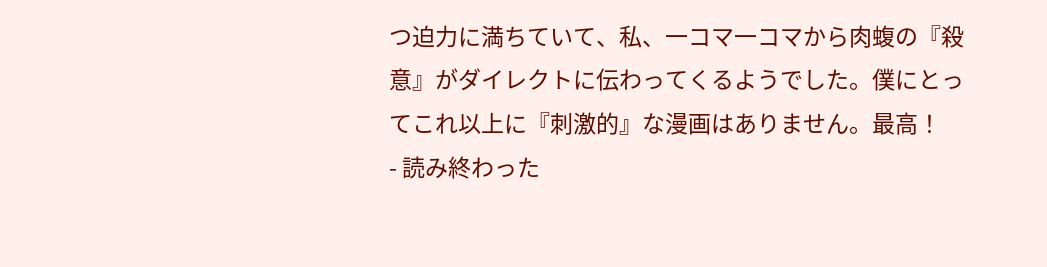つ迫力に満ちていて、私、一コマ一コマから肉蝮の『殺意』がダイレクトに伝わってくるようでした。僕にとってこれ以上に『刺激的』な漫画はありません。最高！
- 読み終わった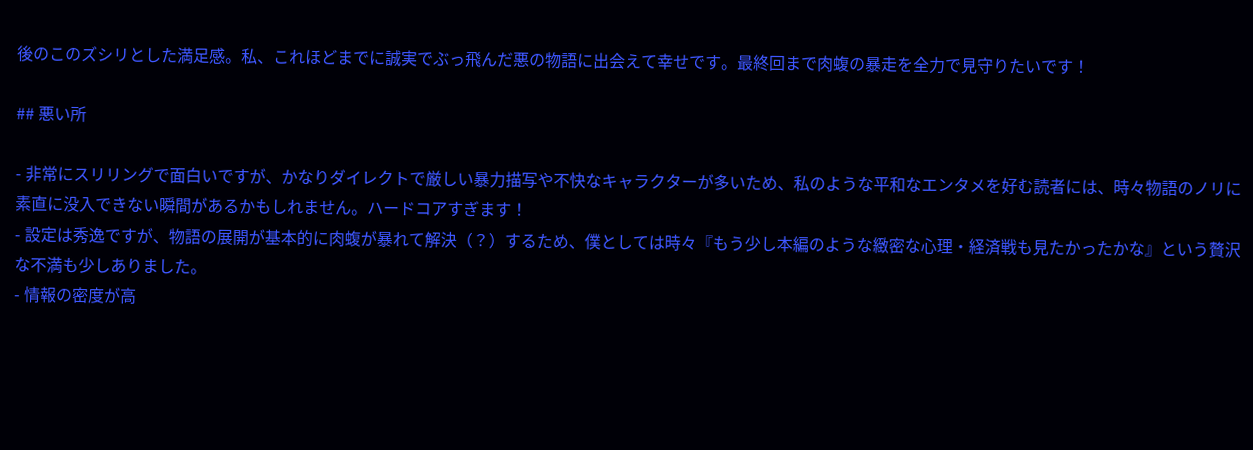後のこのズシリとした満足感。私、これほどまでに誠実でぶっ飛んだ悪の物語に出会えて幸せです。最終回まで肉蝮の暴走を全力で見守りたいです！

## 悪い所

- 非常にスリリングで面白いですが、かなりダイレクトで厳しい暴力描写や不快なキャラクターが多いため、私のような平和なエンタメを好む読者には、時々物語のノリに素直に没入できない瞬間があるかもしれません。ハードコアすぎます！
- 設定は秀逸ですが、物語の展開が基本的に肉蝮が暴れて解決（？）するため、僕としては時々『もう少し本編のような緻密な心理・経済戦も見たかったかな』という贅沢な不満も少しありました。
- 情報の密度が高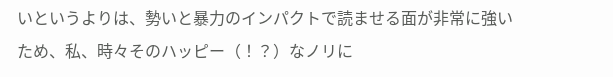いというよりは、勢いと暴力のインパクトで読ませる面が非常に強いため、私、時々そのハッピー（！？）なノリに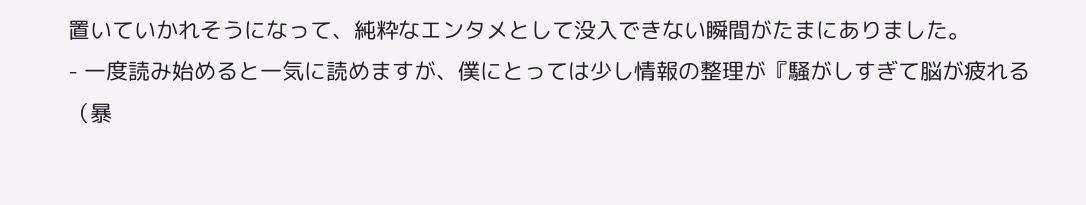置いていかれそうになって、純粋なエンタメとして没入できない瞬間がたまにありました。
- 一度読み始めると一気に読めますが、僕にとっては少し情報の整理が『騒がしすぎて脳が疲れる（暴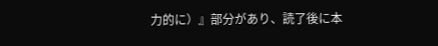力的に）』部分があり、読了後に本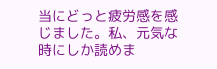当にどっと疲労感を感じました。私、元気な時にしか読めま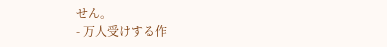せん。
- 万人受けする作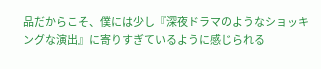品だからこそ、僕には少し『深夜ドラマのようなショッキングな演出』に寄りすぎているように感じられる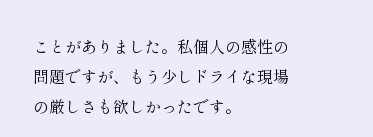ことがありました。私個人の感性の問題ですが、もう少しドライな現場の厳しさも欲しかったです。